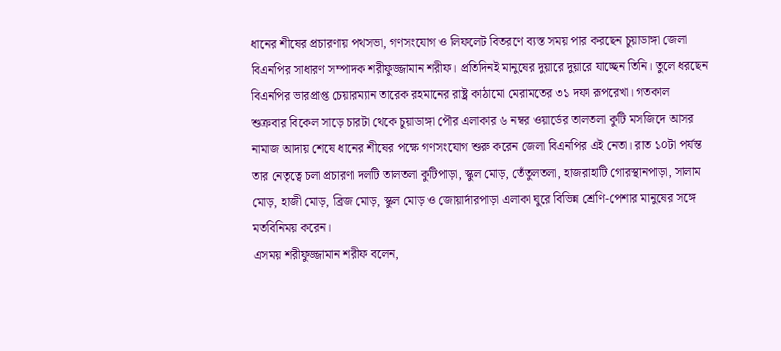ধানের শীষের প্রচারণায় পথসভা, গণসংযোগ ও লিফলেট বিতরণে ব্যস্ত সময় পার করছেন চুয়াডাঙ্গা জেলা বিএনপির সাধারণ সম্পাদক শরীফুজ্জামান শরীফ। প্রতিদিনই মানুষের দুয়ারে দুয়ারে যাচ্ছেন তিনি। তুলে ধরছেন বিএনপির ভারপ্রাপ্ত চেয়ারম্যান তারেক রহমানের রাষ্ট্র কাঠামো মেরামতের ৩১ দফা রূপরেখা। গতকাল শুক্রবার বিকেল সাড়ে চারটা থেকে চুয়াডাঙ্গা পৌর এলাকার ৬ নম্বর ওয়ার্ডের তালতলা কুটি মসজিদে আসর নামাজ আদায় শেষে ধানের শীষের পক্ষে গণসংযোগ শুরু করেন জেলা বিএনপির এই নেতা। রাত ১০টা পর্যন্ত তার নেতৃত্বে চলা প্রচারণা দলটি তালতলা কুটিপাড়া, স্কুল মোড়, তেঁতুলতলা, হাজরাহাটি গোরস্থানপাড়া, সালাম মোড়, হাজী মোড়, ব্রিজ মোড়, স্কুল মোড় ও জোয়ার্দারপাড়া এলাকা ঘুরে বিভিন্ন শ্রেণি-পেশার মানুষের সঙ্গে মতবিনিময় করেন।
এসময় শরীফুজ্জামান শরীফ বলেন,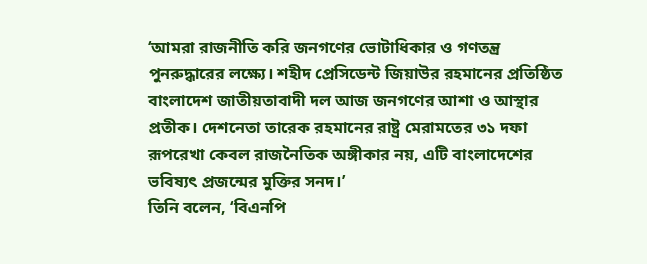‘আমরা রাজনীতি করি জনগণের ভোটাধিকার ও গণতন্ত্র পুনরুদ্ধারের লক্ষ্যে। শহীদ প্রেসিডেন্ট জিয়াউর রহমানের প্রতিষ্ঠিত বাংলাদেশ জাতীয়তাবাদী দল আজ জনগণের আশা ও আস্থার প্রতীক। দেশনেতা তারেক রহমানের রাষ্ট্র মেরামতের ৩১ দফা রূপরেখা কেবল রাজনৈতিক অঙ্গীকার নয়, এটি বাংলাদেশের ভবিষ্যৎ প্রজন্মের মুক্তির সনদ।’
তিনি বলেন, ‘বিএনপি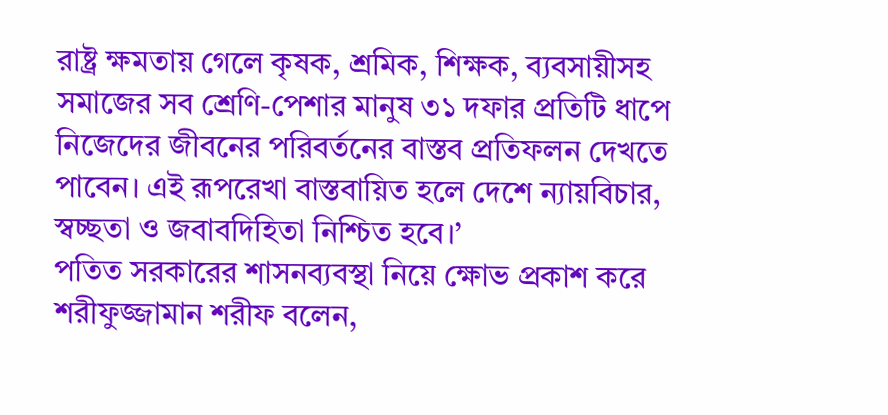রাষ্ট্র ক্ষমতায় গেলে কৃষক, শ্রমিক, শিক্ষক, ব্যবসায়ীসহ সমাজের সব শ্রেণি-পেশার মানুষ ৩১ দফার প্রতিটি ধাপে নিজেদের জীবনের পরিবর্তনের বাস্তব প্রতিফলন দেখতে পাবেন। এই রূপরেখা বাস্তবায়িত হলে দেশে ন্যায়বিচার, স্বচ্ছতা ও জবাবদিহিতা নিশ্চিত হবে।’
পতিত সরকারের শাসনব্যবস্থা নিয়ে ক্ষোভ প্রকাশ করে শরীফুজ্জামান শরীফ বলেন,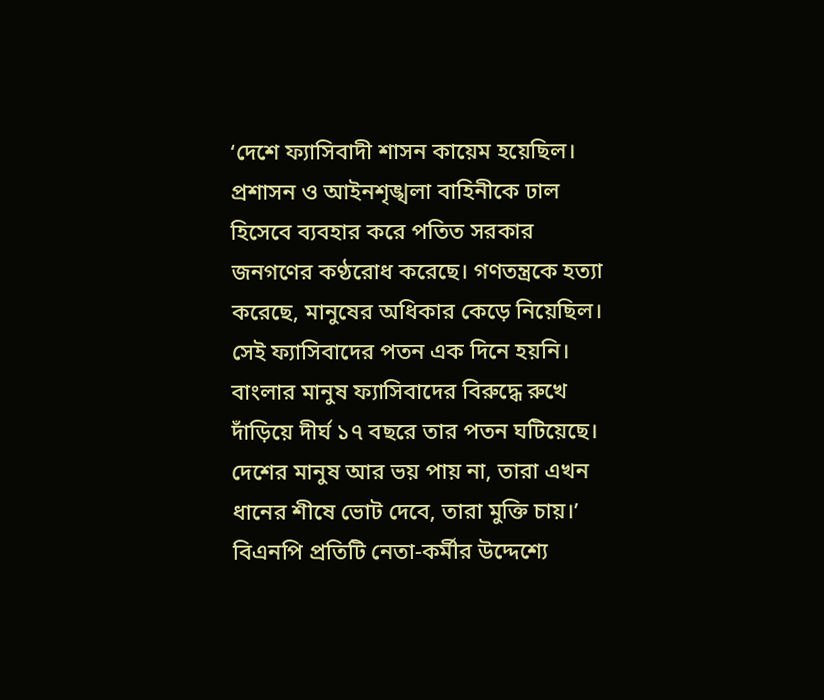‘দেশে ফ্যাসিবাদী শাসন কায়েম হয়েছিল। প্রশাসন ও আইনশৃঙ্খলা বাহিনীকে ঢাল হিসেবে ব্যবহার করে পতিত সরকার জনগণের কণ্ঠরোধ করেছে। গণতন্ত্রকে হত্যা করেছে, মানুষের অধিকার কেড়ে নিয়েছিল। সেই ফ্যাসিবাদের পতন এক দিনে হয়নি। বাংলার মানুষ ফ্যাসিবাদের বিরুদ্ধে রুখে দাঁড়িয়ে দীর্ঘ ১৭ বছরে তার পতন ঘটিয়েছে। দেশের মানুষ আর ভয় পায় না, তারা এখন ধানের শীষে ভোট দেবে, তারা মুক্তি চায়।’
বিএনপি প্রতিটি নেতা-কর্মীর উদ্দেশ্যে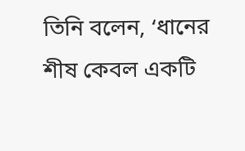তিনি বলেন, ‘ধানের শীষ কেবল একটি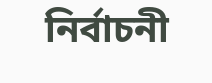নির্বাচনী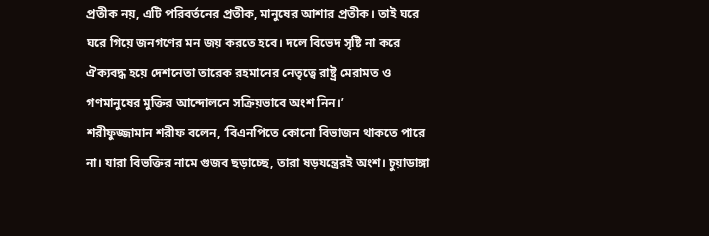প্রতীক নয়, এটি পরিবর্তনের প্রতীক, মানুষের আশার প্রতীক। তাই ঘরে ঘরে গিয়ে জনগণের মন জয় করতে হবে। দলে বিভেদ সৃষ্টি না করে ঐক্যবদ্ধ হয়ে দেশনেতা তারেক রহমানের নেতৃত্বে রাষ্ট্র মেরামত ও গণমানুষের মুক্তির আন্দোলনে সক্রিয়ভাবে অংশ নিন।’
শরীফুজ্জামান শরীফ বলেন, ‘বিএনপিতে কোনো বিভাজন থাকতে পারে না। যারা বিভক্তির নামে গুজব ছড়াচ্ছে, তারা ষড়যন্ত্রেরই অংশ। চুয়াডাঙ্গা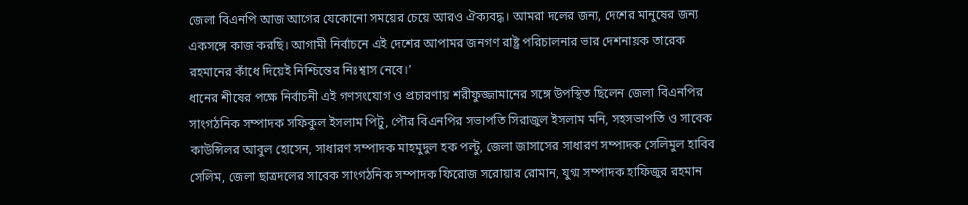জেলা বিএনপি আজ আগের যেকোনো সময়ের চেয়ে আরও ঐক্যবদ্ধ। আমরা দলের জন্য, দেশের মানুষের জন্য একসঙ্গে কাজ করছি। আগামী নির্বাচনে এই দেশের আপামর জনগণ রাষ্ট্র পরিচালনার ভার দেশনায়ক তারেক রহমানের কাঁধে দিয়েই নিশ্চিন্তের নিঃশ্বাস নেবে।’
ধানের শীষের পক্ষে নির্বাচনী এই গণসংযোগ ও প্রচারণায় শরীফুজ্জামানের সঙ্গে উপস্থিত ছিলেন জেলা বিএনপির সাংগঠনিক সম্পাদক সফিকুল ইসলাম পিটু, পৌর বিএনপির সভাপতি সিরাজুল ইসলাম মনি, সহসভাপতি ও সাবেক কাউন্সিলর আবুল হোসেন, সাধারণ সম্পাদক মাহমুদুল হক পল্টু, জেলা জাসাসের সাধারণ সম্পাদক সেলিমুল হাবিব সেলিম, জেলা ছাত্রদলের সাবেক সাংগঠনিক সম্পাদক ফিরোজ সরোয়ার রোমান, যুগ্ম সম্পাদক হাফিজুর রহমান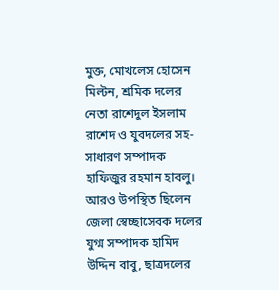মুক্ত, মোখলেস হোসেন মিল্টন, শ্রমিক দলের নেতা রাশেদুল ইসলাম রাশেদ ও যুবদলের সহ-সাধারণ সম্পাদক হাফিজুর রহমান হাবলু।
আরও উপস্থিত ছিলেন জেলা স্বেচ্ছাসেবক দলের যুগ্ম সম্পাদক হামিদ উদ্দিন বাবু, ছাত্রদলের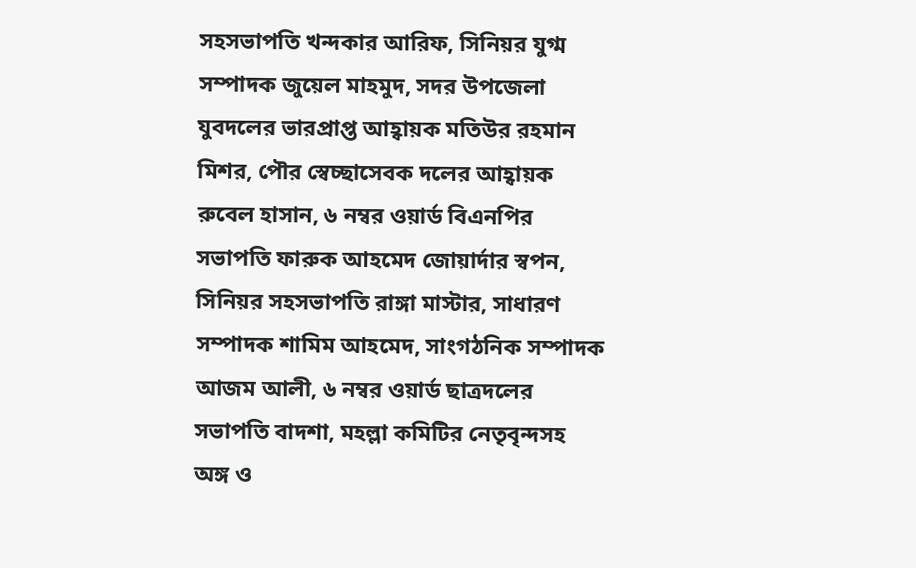সহসভাপতি খন্দকার আরিফ, সিনিয়র যুগ্ম সম্পাদক জুয়েল মাহমুদ, সদর উপজেলা যুবদলের ভারপ্রাপ্ত আহ্বায়ক মতিউর রহমান মিশর, পৌর স্বেচ্ছাসেবক দলের আহ্বায়ক রুবেল হাসান, ৬ নম্বর ওয়ার্ড বিএনপির সভাপতি ফারুক আহমেদ জোয়ার্দার স্বপন, সিনিয়র সহসভাপতি রাঙ্গা মাস্টার, সাধারণ সম্পাদক শামিম আহমেদ, সাংগঠনিক সম্পাদক আজম আলী, ৬ নম্বর ওয়ার্ড ছাত্রদলের সভাপতি বাদশা, মহল্লা কমিটির নেতৃবৃন্দসহ অঙ্গ ও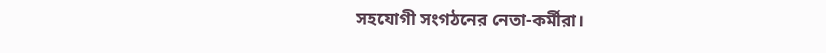সহযোগী সংগঠনের নেতা-কর্মীরা।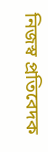নিজস্ব প্রতিবেদক